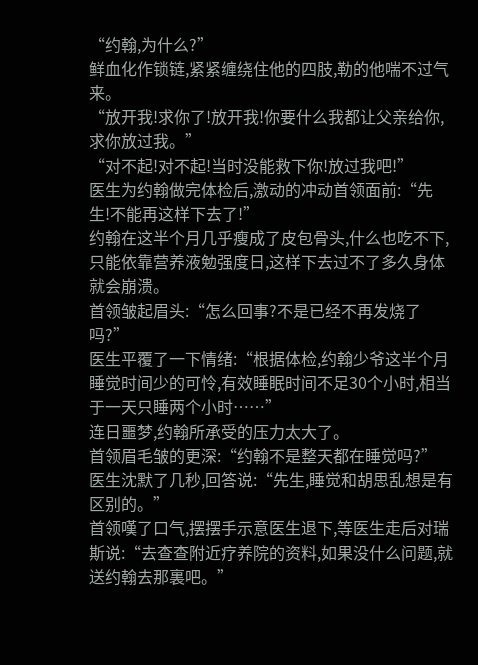“约翰,为什么?”
鲜血化作锁链,紧紧缠绕住他的四肢,勒的他喘不过气来。
“放开我!求你了!放开我!你要什么我都让父亲给你,求你放过我。”
“对不起!对不起!当时没能救下你!放过我吧!”
医生为约翰做完体检后,激动的冲动首领面前:“先生!不能再这样下去了!”
约翰在这半个月几乎瘦成了皮包骨头,什么也吃不下,只能依靠营养液勉强度日,这样下去过不了多久身体就会崩溃。
首领皱起眉头:“怎么回事?不是已经不再发烧了吗?”
医生平覆了一下情绪:“根据体检,约翰少爷这半个月睡觉时间少的可怜,有效睡眠时间不足30个小时,相当于一天只睡两个小时……”
连日噩梦,约翰所承受的压力太大了。
首领眉毛皱的更深:“约翰不是整天都在睡觉吗?”
医生沈默了几秒,回答说:“先生,睡觉和胡思乱想是有区别的。”
首领嘆了口气,摆摆手示意医生退下,等医生走后对瑞斯说:“去查查附近疗养院的资料,如果没什么问题,就送约翰去那裏吧。”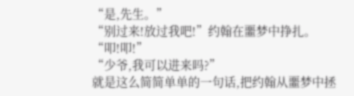“是,先生。”
“别过来!放过我吧!”约翰在噩梦中挣扎。
“叩!叩!”
“少爷,我可以进来吗?”
就是这么简简单单的一句话,把约翰从噩梦中拯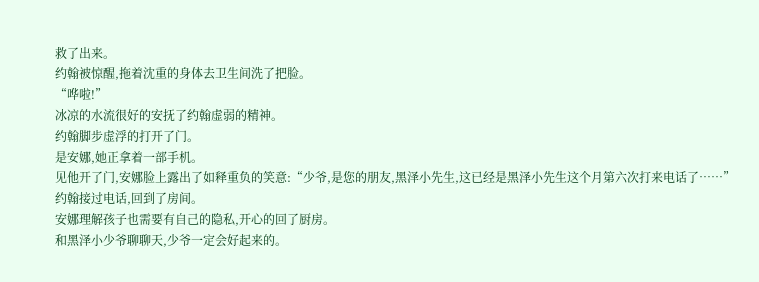救了出来。
约翰被惊醒,拖着沈重的身体去卫生间洗了把脸。
“哗啦!”
冰凉的水流很好的安抚了约翰虚弱的精神。
约翰脚步虚浮的打开了门。
是安娜,她正拿着一部手机。
见他开了门,安娜脸上露出了如释重负的笑意:“少爷,是您的朋友,黑泽小先生,这已经是黑泽小先生这个月第六次打来电话了……”
约翰接过电话,回到了房间。
安娜理解孩子也需要有自己的隐私,开心的回了厨房。
和黑泽小少爷聊聊天,少爷一定会好起来的。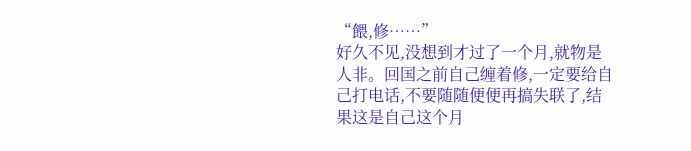“餵,修……”
好久不见,没想到才过了一个月,就物是人非。回国之前自己缠着修,一定要给自己打电话,不要随随便便再搞失联了,结果这是自己这个月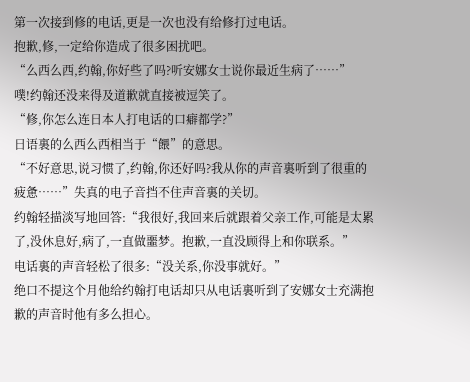第一次接到修的电话,更是一次也没有给修打过电话。
抱歉,修,一定给你造成了很多困扰吧。
“么西么西,约翰,你好些了吗?听安娜女士说你最近生病了……”
噗!约翰还没来得及道歉就直接被逗笑了。
“修,你怎么连日本人打电话的口癖都学?”
日语裏的么西么西相当于“餵”的意思。
“不好意思,说习惯了,约翰,你还好吗?我从你的声音裏听到了很重的疲惫……”失真的电子音挡不住声音裏的关切。
约翰轻描淡写地回答:“我很好,我回来后就跟着父亲工作,可能是太累了,没休息好,病了,一直做噩梦。抱歉,一直没顾得上和你联系。”
电话裏的声音轻松了很多:“没关系,你没事就好。”
绝口不提这个月他给约翰打电话却只从电话裏听到了安娜女士充满抱歉的声音时他有多么担心。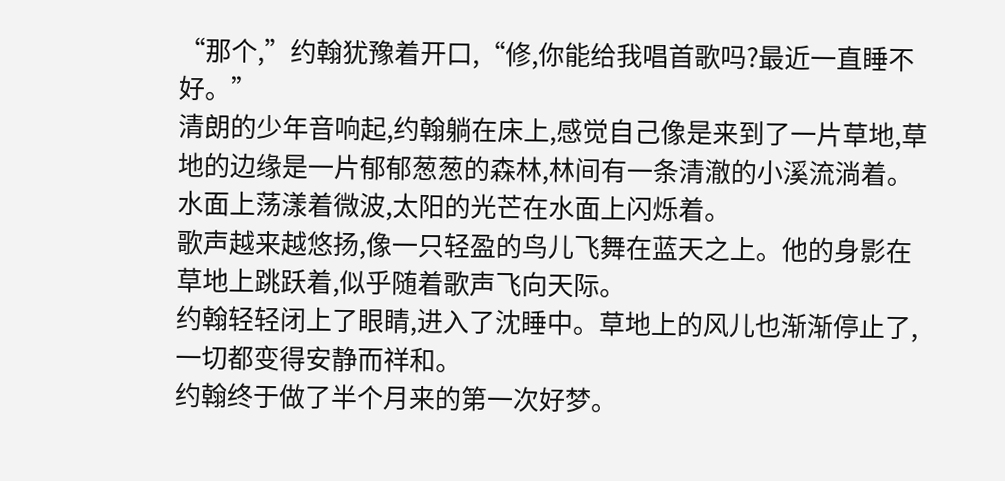“那个,”约翰犹豫着开口,“修,你能给我唱首歌吗?最近一直睡不好。”
清朗的少年音响起,约翰躺在床上,感觉自己像是来到了一片草地,草地的边缘是一片郁郁葱葱的森林,林间有一条清澈的小溪流淌着。水面上荡漾着微波,太阳的光芒在水面上闪烁着。
歌声越来越悠扬,像一只轻盈的鸟儿飞舞在蓝天之上。他的身影在草地上跳跃着,似乎随着歌声飞向天际。
约翰轻轻闭上了眼睛,进入了沈睡中。草地上的风儿也渐渐停止了,一切都变得安静而祥和。
约翰终于做了半个月来的第一次好梦。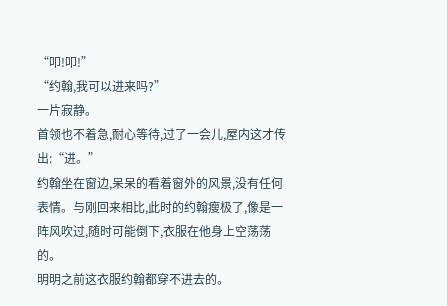“叩!叩!”
“约翰,我可以进来吗?”
一片寂静。
首领也不着急,耐心等待,过了一会儿,屋内这才传出:“进。”
约翰坐在窗边,呆呆的看着窗外的风景,没有任何表情。与刚回来相比,此时的约翰瘦极了,像是一阵风吹过,随时可能倒下,衣服在他身上空荡荡的。
明明之前这衣服约翰都穿不进去的。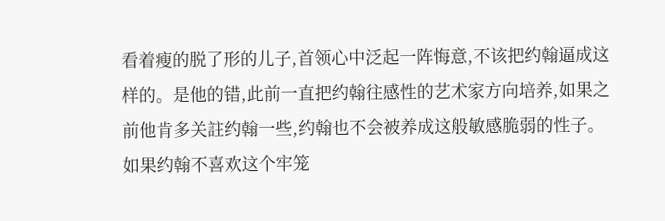看着瘦的脱了形的儿子,首领心中泛起一阵悔意,不该把约翰逼成这样的。是他的错,此前一直把约翰往感性的艺术家方向培养,如果之前他肯多关註约翰一些,约翰也不会被养成这般敏感脆弱的性子。
如果约翰不喜欢这个牢笼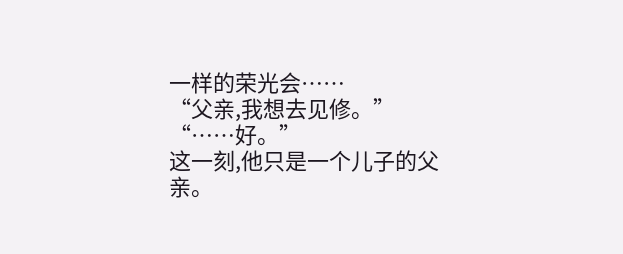一样的荣光会……
“父亲,我想去见修。”
“……好。”
这一刻,他只是一个儿子的父亲。